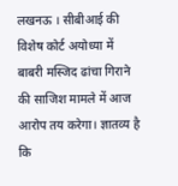लखनऊ । सीबीआई की विशेष कोर्ट अयोध्या में बाबरी मस्जिद ढांचा गिराने की साजिश मामले में आज आरोप तय करेगा। ज्ञातव्य है कि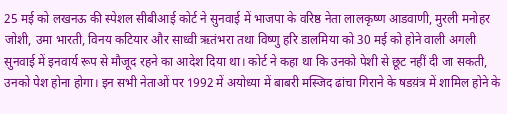25 मई को लखनऊ की स्पेशल सीबीआई कोर्ट ने सुनवाई में भाजपा के वरिष्ठ नेता लालकृष्ण आडवाणी, मुरली मनोहर जोशी, उमा भारती, विनय कटियार और साध्वी ऋतंभरा तथा विष्णु हरि डालमिया को 30 मई को होने वाली अगली सुनवाई में इनवार्य रूप से मौजूद रहने का आदेश दिया था। कोर्ट ने कहा था कि उनको पेशी से छूट नहीं दी जा सकती, उनको पेश होना होगा। इन सभी नेताओं पर 1992 में अयोध्या में बाबरी मस्जिद ढांचा गिराने के षडय़ंत्र में शामिल होने के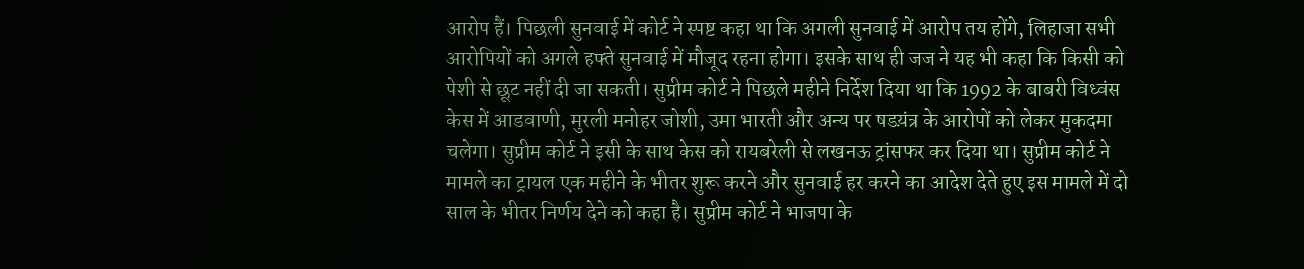आरोप हैं। पिछली सुनवाई में कोर्ट ने स्पष्ट कहा था कि अगली सुनवाई में आरोप तय होंगे, लिहाजा सभी आरोपियों को अगले हफ्ते सुनवाई में मौजूद रहना होगा। इसके साथ ही जज ने यह भी कहा कि किसी को पेशी से छूट नहीं दी जा सकती। सुप्रीम कोर्ट ने पिछले महीने निर्देश दिया था कि 1992 के बाबरी विध्वंस केस में आडवाणी, मुरली मनोहर जोशी, उमा भारती और अन्य पर षडय़ंत्र के आरोपों को लेकर मुकदमा चलेगा। सुप्रीम कोर्ट ने इसी के साथ केस को रायबरेली से लखनऊ ट्रांसफर कर दिया था। सुप्रीम कोर्ट ने मामले का ट्रायल एक महीने के भीतर शुरू करने और सुनवाई हर करने का आदेश देते हुए इस मामले में दो साल के भीतर निर्णय देने को कहा है। सुप्रीम कोर्ट ने भाजपा के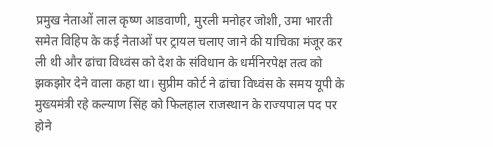प्रमुख नेताओं लाल कृष्ण आडवाणी, मुरली मनोहर जोशी, उमा भारती समेत विहिप के कई नेताओं पर ट्रायल चलाए जाने की याचिका मंजूर कर ली थी और ढांचा विध्वंस को देश के संविधान के धर्मनिरपेक्ष तत्व को झकझोर देने वाला कहा था। सुप्रीम कोर्ट ने ढांचा विध्वंस के समय यूपी के मुख्यमंत्री रहे कल्याण सिंह को फिलहाल राजस्थान के राज्यपाल पद पर होने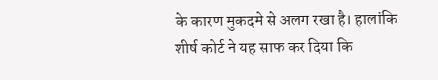के कारण मुकदमे से अलग रखा है। हालांकि शीर्ष कोर्ट ने यह साफ कर दिया कि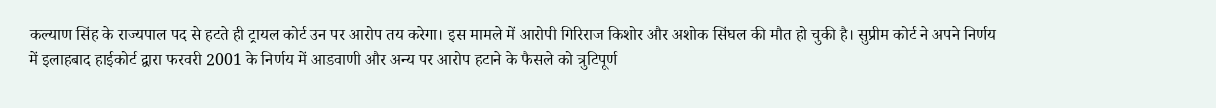कल्याण सिंह के राज्यपाल पद से हटते ही ट्रायल कोर्ट उन पर आरोप तय करेगा। इस मामले में आरोपी गिरिराज किशोर और अशोक सिंघल की मौत हो चुकी है। सुप्रीम कोर्ट ने अपने निर्णय में इलाहबाद हाईकोर्ट द्वारा फरवरी 2001 के निर्णय में आडवाणी और अन्य पर आरोप हटाने के फैसले को त्रुटिपूर्ण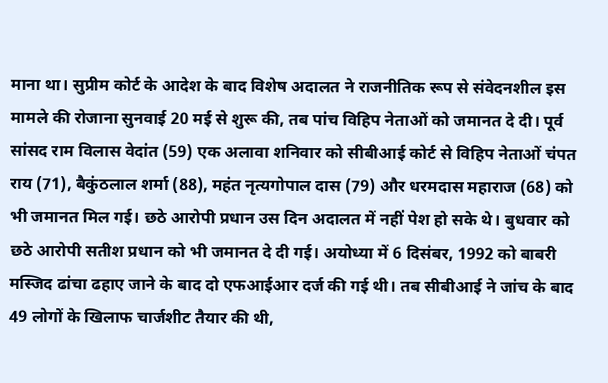माना था। सुप्रीम कोर्ट के आदेश के बाद विशेष अदालत ने राजनीतिक रूप से संवेदनशील इस मामले की रोजाना सुनवाई 20 मई से शुरू की, तब पांच विहिप नेताओं को जमानत दे दी। पूर्व सांसद राम विलास वेदांत (59) एक अलावा शनिवार को सीबीआई कोर्ट से विहिप नेताओं चंपत राय (71), बैकुंठलाल शर्मा (88), महंत नृत्यगोपाल दास (79) और धरमदास महाराज (68) को भी जमानत मिल गई। छठे आरोपी प्रधान उस दिन अदालत में नहीं पेश हो सके थे। बुधवार को छठे आरोपी सतीश प्रधान को भी जमानत दे दी गई। अयोध्या में 6 दिसंबर, 1992 को बाबरी मस्जिद ढांचा ढहाए जाने के बाद दो एफआईआर दर्ज की गई थी। तब सीबीआई ने जांच के बाद 49 लोगों के खिलाफ चार्जशीट तैयार की थी,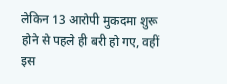लेकिन 13 आरोपी मुकदमा शुरू होने से पहले ही बरी हो गए, वहीं इस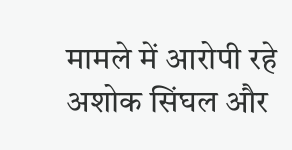मामले में आरोपी रहे अशोक सिंघल और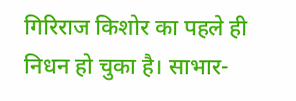गिरिराज किशोर का पहले ही निधन हो चुका है। साभार-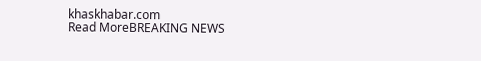khaskhabar.com
Read MoreBREAKING NEWS